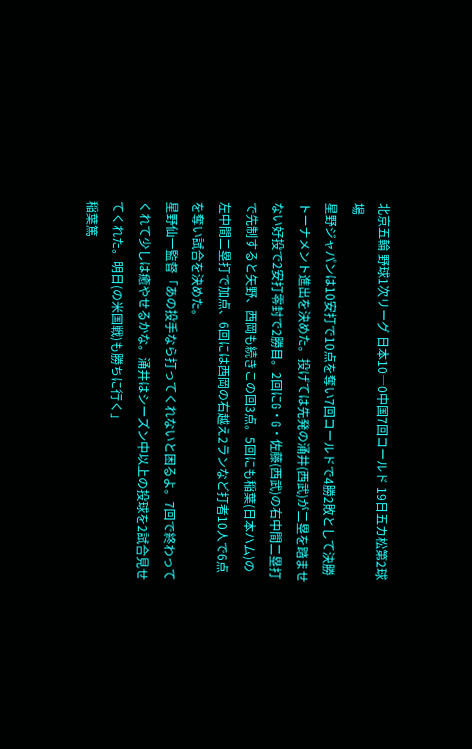北京五輪 野球1次リーグ 日本10―0中国7回コールド 19日五カ松第2球場
星野ジャパンは10安打で10点を奪い7回コールドで4勝2敗として決勝トーナメント進出を決めた。投げては先発の涌井(西武)が二塁を踏ませない好投で2安打零封で2勝目。2回にG・G・佐藤(西武)の右中間二塁打で先制すると矢野、西岡も続きこの回3点。5回にも稲葉(日本ハム)の左中間二塁打で加点、6回には西岡の右越え2ランなど打者10人で6点を奪い試合を決めた。
星野仙一監督「あの投手なら打ってくれないと困るよ。7回で終わってくれて少しは癒やせるかな。涌井はシーズン中以上の投球を2試合見せてくれた。明日(の米国戦)も勝ちに行く」
稲葉篤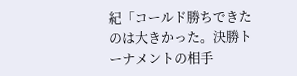紀「コールド勝ちできたのは大きかった。決勝トーナメントの相手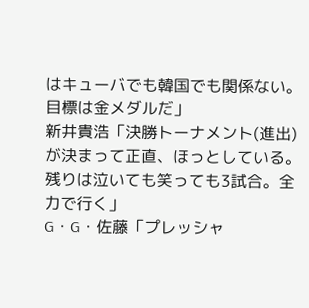はキューバでも韓国でも関係ない。目標は金メダルだ」
新井貴浩「決勝トーナメント(進出)が決まって正直、ほっとしている。残りは泣いても笑っても3試合。全力で行く」
G・G・佐藤「プレッシャ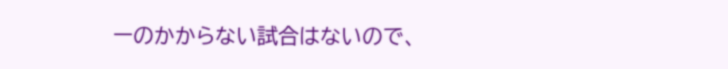ーのかからない試合はないので、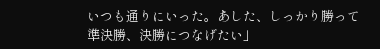いつも通りにいった。あした、しっかり勝って準決勝、決勝につなげたい」